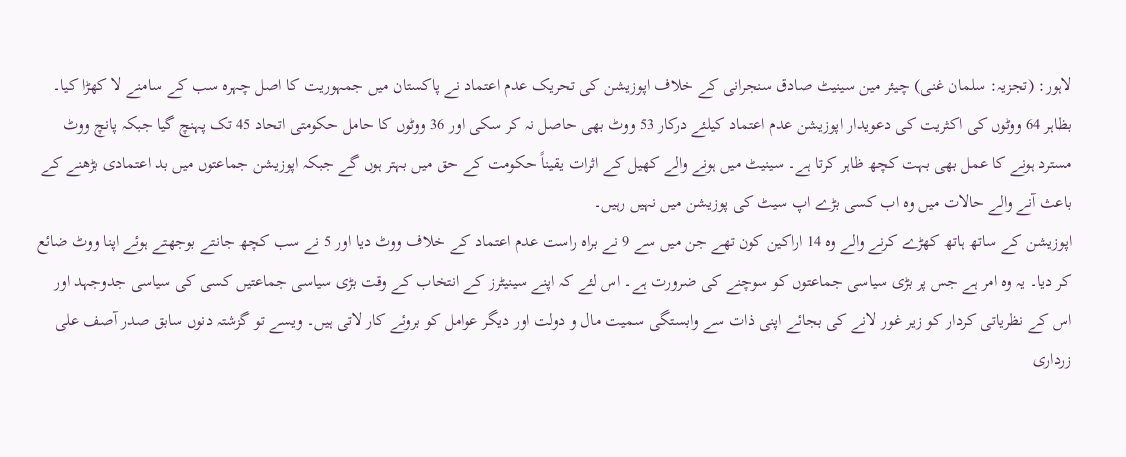لاہور: (تجزیہ: سلمان غنی) چیئر مین سینیٹ صادق سنجرانی کے خلاف اپوزیشن کی تحریک عدم اعتماد نے پاکستان میں جمہوریت کا اصل چہرہ سب کے سامنے لا کھڑا کیا۔ بظاہر 64 ووٹوں کی اکثریت کی دعویدار اپوزیشن عدم اعتماد کیلئے درکار 53 ووٹ بھی حاصل نہ کر سکی اور 36 ووٹوں کا حامل حکومتی اتحاد 45 تک پہنچ گیا جبکہ پانچ ووٹ مسترد ہونے کا عمل بھی بہت کچھ ظاہر کرتا ہے۔ سینیٹ میں ہونے والے کھیل کے اثرات یقیناً حکومت کے حق میں بہتر ہوں گے جبکہ اپوزیشن جماعتوں میں بد اعتمادی بڑھنے کے باعث آنے والے حالات میں وہ اب کسی بڑے اپ سیٹ کی پوزیشن میں نہیں رہیں۔
اپوزیشن کے ساتھ ہاتھ کھڑے کرنے والے وہ 14 اراکین کون تھے جن میں سے 9 نے براہ راست عدم اعتماد کے خلاف ووٹ دیا اور 5 نے سب کچھ جانتے بوجھتے ہوئے اپنا ووٹ ضائع کر دیا۔ یہ وہ امر ہے جس پر بڑی سیاسی جماعتوں کو سوچنے کی ضرورت ہے۔ اس لئے کہ اپنے سینیٹرز کے انتخاب کے وقت بڑی سیاسی جماعتیں کسی کی سیاسی جدوجہد اور اس کے نظریاتی کردار کو زیر غور لانے کی بجائے اپنی ذات سے وابستگی سمیت مال و دولت اور دیگر عوامل کو بروئے کار لاتی ہیں۔ ویسے تو گزشتہ دنوں سابق صدر آصف علی زرداری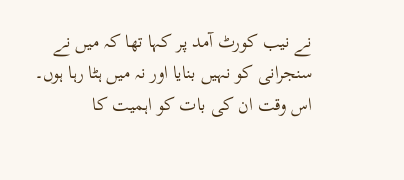نے نیب کورٹ آمد پر کہا تھا کہ میں نے سنجرانی کو نہیں بنایا اور نہ میں ہٹا رہا ہوں۔ اس وقت ان کی بات کو اہمیت کا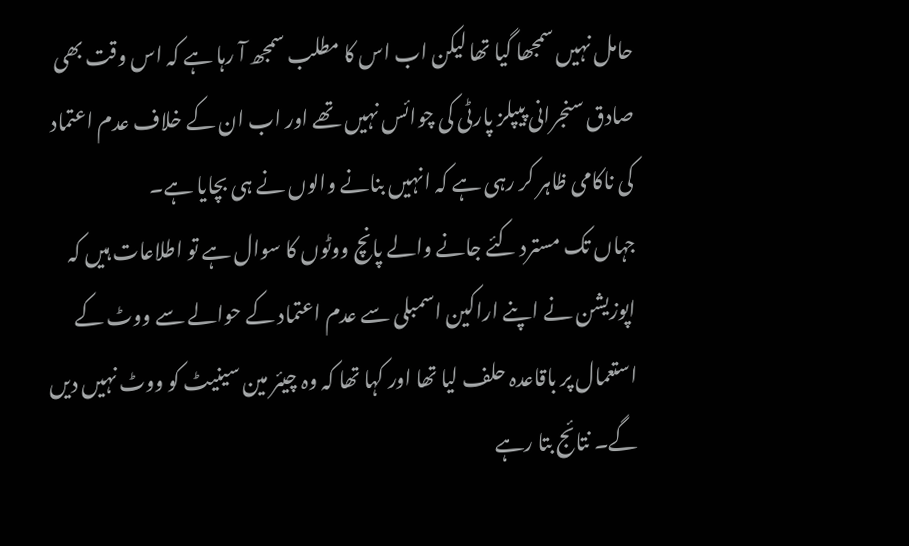حامل نہیں سمجھا گیا تھا لیکن اب اس کا مطلب سمجھ آ رہا ہے کہ اس وقت بھی صادق سنجرانی پیپلز پارٹی کی چوائس نہیں تھے اور اب ان کے خلاف عدم اعتماد کی ناکامی ظاہر کر رہی ہے کہ انہیں بنانے والوں نے ہی بچایا ہے۔
جہاں تک مسترد کئے جانے والے پانچ ووٹوں کا سوال ہے تو اطلاعات ہیں کہ اپوزیشن نے اپنے اراکین اسمبلی سے عدم اعتماد کے حوالے سے ووٹ کے استعمال پر باقاعدہ حلف لیا تھا اور کہا تھا کہ وہ چیئر مین سینیٹ کو ووٹ نہیں دیں گے۔ نتائج بتا رہے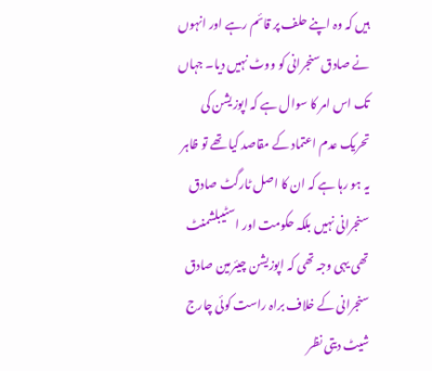ہیں کہ وہ اپنے حلف پر قائم رہے اور انہوں نے صادق سنجرانی کو ووٹ نہیں دیا۔ جہاں تک اس امر کا سوال ہے کہ اپوزیشن کی تحریک عدم اعتماد کے مقاصد کیا تھے تو ظاہر یہ ہو رہا ہے کہ ان کا اصل ٹارگٹ صادق سنجرانی نہیں بلکہ حکومت اور اسٹیبلشمنٹ تھی یہی وجہ تھی کہ اپوزیشن چیئرمین صادق سنجرانی کے خلاف براہ راست کوئی چارج شیٹ دیتی نظر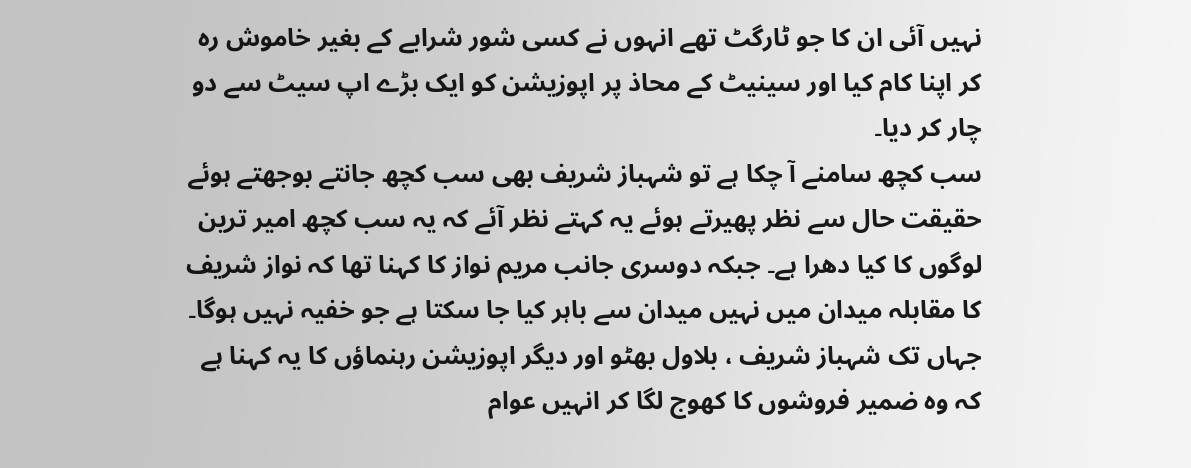نہیں آئی ان کا جو ٹارگٹ تھے انہوں نے کسی شور شرابے کے بغیر خاموش رہ کر اپنا کام کیا اور سینیٹ کے محاذ پر اپوزیشن کو ایک بڑے اپ سیٹ سے دو چار کر دیا۔
سب کچھ سامنے آ چکا ہے تو شہباز شریف بھی سب کچھ جانتے بوجھتے ہوئے حقیقت حال سے نظر پھیرتے ہوئے یہ کہتے نظر آئے کہ یہ سب کچھ امیر ترین لوگوں کا کیا دھرا ہے۔ جبکہ دوسری جانب مریم نواز کا کہنا تھا کہ نواز شریف کا مقابلہ میدان میں نہیں میدان سے باہر کیا جا سکتا ہے جو خفیہ نہیں ہوگا۔ جہاں تک شہباز شریف ، بلاول بھٹو اور دیگر اپوزیشن رہنماؤں کا یہ کہنا ہے کہ وہ ضمیر فروشوں کا کھوج لگا کر انہیں عوام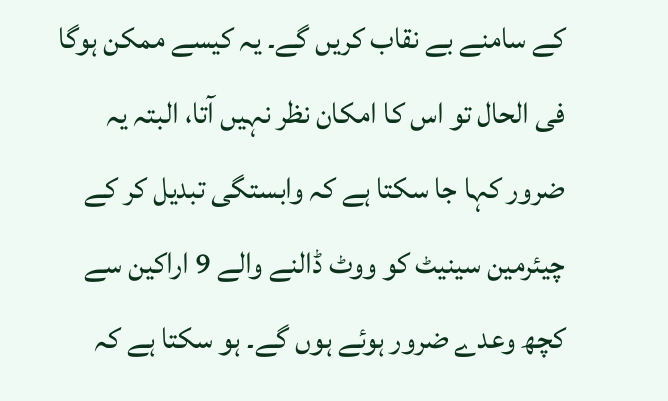کے سامنے بے نقاب کریں گے۔ یہ کیسے ممکن ہوگا فی الحال تو اس کا امکان نظر نہیں آتا، البتہ یہ ضرور کہا جا سکتا ہے کہ وابستگی تبدیل کر کے چیئرمین سینیٹ کو ووٹ ڈالنے والے 9 اراکین سے کچھ وعدے ضرور ہوئے ہوں گے۔ ہو سکتا ہے کہ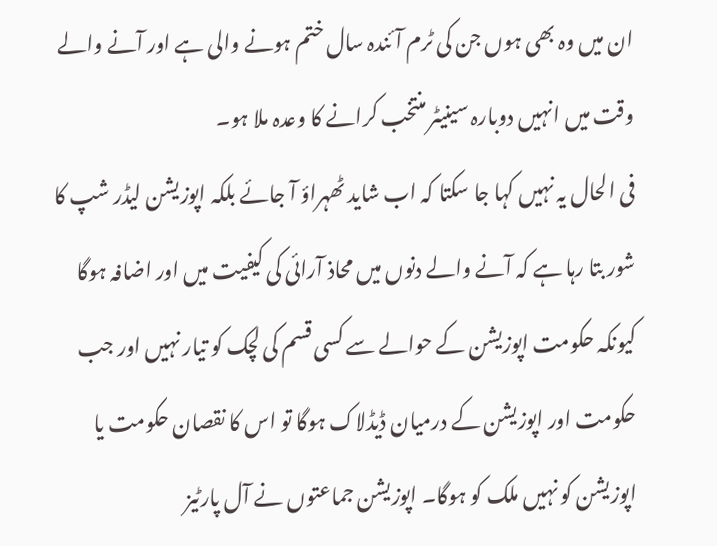ان میں وہ بھی ہوں جن کی ٹرم آئندہ سال ختم ہونے والی ہے اور آنے والے وقت میں انہیں دوبارہ سینیٹر منتخب کرانے کا وعدہ ملا ہو۔
فی الحال یہ نہیں کہا جا سکتا کہ اب شاید ٹھہراؤ آ جائے بلکہ اپوزیشن لیڈر شپ کا شور بتا رہا ہے کہ آنے والے دنوں میں محاذ آرائی کی کیفیت میں اور اضافہ ہوگا کیونکہ حکومت اپوزیشن کے حوالے سے کسی قسم کی لچک کو تیار نہیں اور جب حکومت اور اپوزیشن کے درمیان ڈیڈلاک ہوگا تو اس کا نقصان حکومت یا اپوزیشن کو نہیں ملک کو ہوگا۔ اپوزیشن جماعتوں نے آل پارٹیز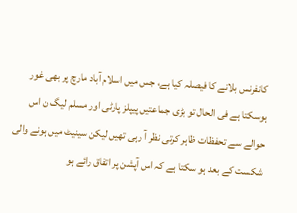کانفرنس بلانے کا فیصلہ کیا ہے، جس میں اسلام آباد مارچ پر بھی غور ہوسکتا ہے فی الحال تو بڑی جماعتیں پیپلز پارٹی اور مسلم لیگ ن اس حوالے سے تحفظات ظاہر کرتی نظر آ رہی تھیں لیکن سینیٹ میں ہونے والی شکست کے بعد ہو سکتا ہے کہ اس آپشن پر اتفاق رائے ہو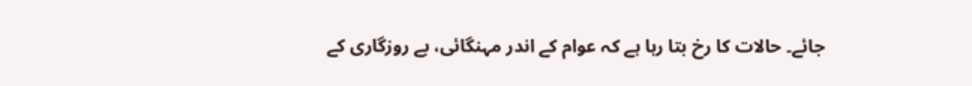جائے۔ حالات کا رخ بتا رہا ہے کہ عوام کے اندر مہنگائی، بے روزگاری کے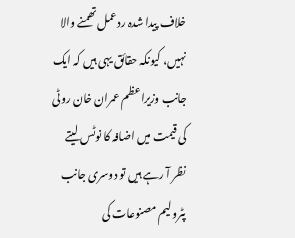خلاف پیدا شدہ ردعمل تھمنے والا نہیں، کیونکہ حقائق یہی ہیں کہ ایک جانب وزیراعظم عمران خان روٹی کی قیمت میں اضافہ کا نوٹس لیتے نظر آ رہے ہیں تو دوسری جانب پٹرولیم مصنوعات کی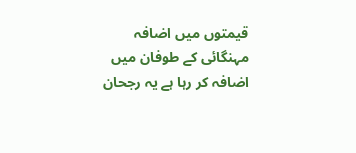قیمتوں میں اضافہ مہنگائی کے طوفان میں اضافہ کر رہا ہے یہ رجحان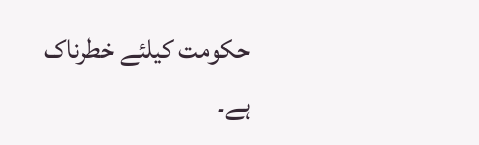حکومت کیلئے خطرناک ہے۔